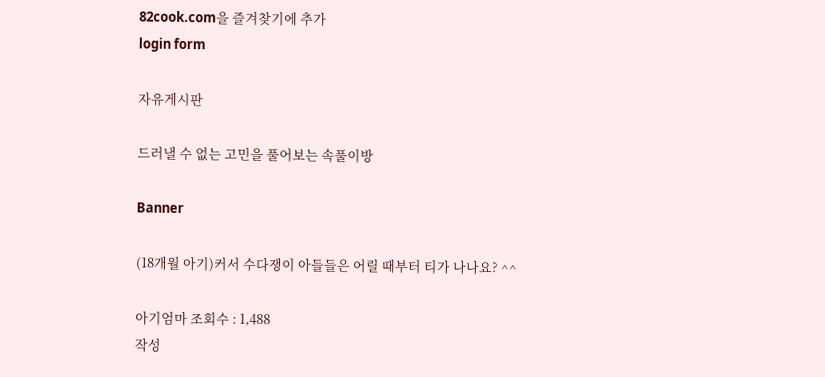82cook.com을 즐겨찾기에 추가
login form

자유게시판

드러낼 수 없는 고민을 풀어보는 속풀이방

Banner

(18개월 아기)커서 수다쟁이 아들들은 어릴 때부터 티가 나나요? ^^

아기엄마 조회수 : 1,488
작성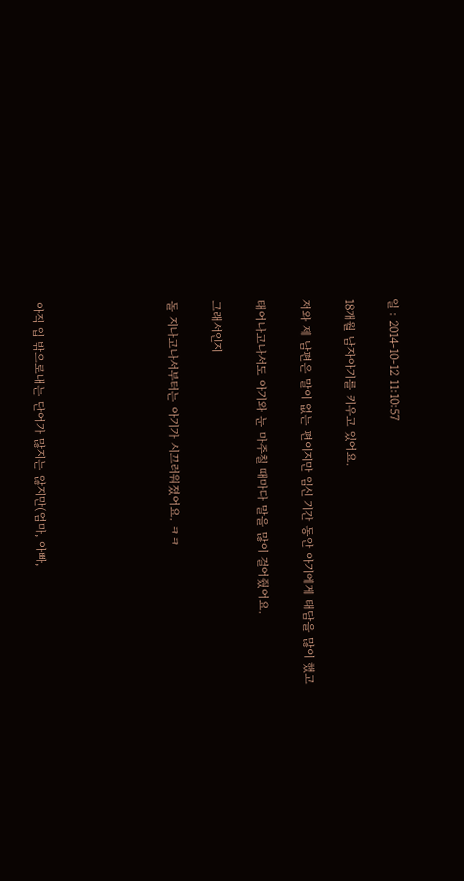일 : 2014-10-12 11:10:57

18개월 남자아기를 키우고 있어요.

저와 제 남편은 말이 없는 편이지만 임신 기간 동안 아기에게 태담을 많이 했고

태어나고나서도 아기와 눈 마주칠 때마다 말을 많이 걸어줬어요.

그래서인지

돌 지나고나서부터는 아기가 시끄러워졌어요. ㅋㅋ





아직 입 밖으로내는 단어가 많지는 않지만(엄마, 아빠,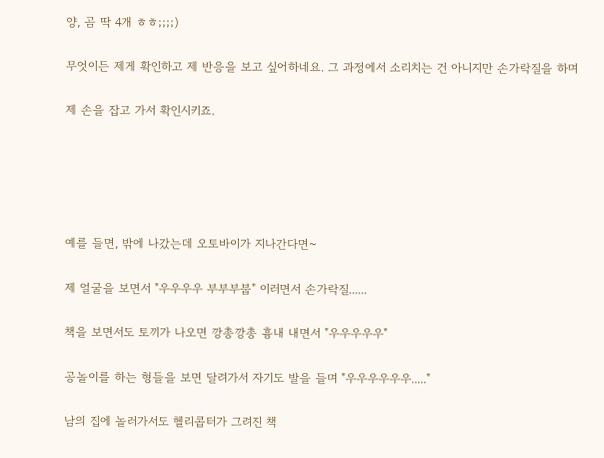양, 곰 딱 4개 ㅎㅎ;;;;)

무엇이든 제게 확인하고 제 반응을 보고 싶어하네요. 그 과정에서 소리치는 건 아니지만 손가락질을 하며

제 손을 잡고 가서 확인시키죠.





예를 들면, 밖에 나갔는데 오토바이가 지나간다면~

제 얼굴을 보면서 "우우우우 부부부붑" 이러면서 손가락질......

책을 보면서도 토끼가 나오면 깡총깡총 흉내 내면서 "우우우우우"

공놀이를 하는 형들을 보면 달려가서 자기도 발을 들며 "우우우우우우....."

남의 집에 놀러가서도 헬리콥터가 그려진 책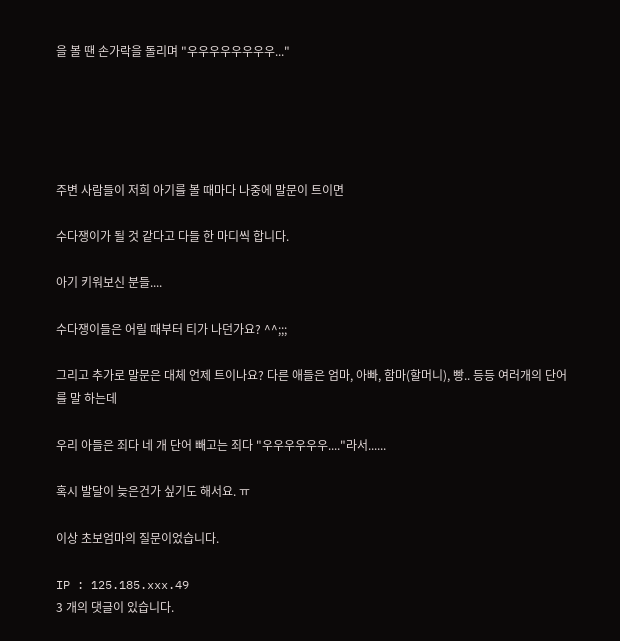을 볼 땐 손가락을 돌리며 "우우우우우우우우..."





주변 사람들이 저희 아기를 볼 때마다 나중에 말문이 트이면

수다쟁이가 될 것 같다고 다들 한 마디씩 합니다.

아기 키워보신 분들....

수다쟁이들은 어릴 때부터 티가 나던가요? ^^;;;

그리고 추가로 말문은 대체 언제 트이나요? 다른 애들은 엄마, 아빠, 함마(할머니), 빵.. 등등 여러개의 단어를 말 하는데

우리 아들은 죄다 네 개 단어 빼고는 죄다 "우우우우우우...."라서......

혹시 발달이 늦은건가 싶기도 해서요. ㅠ

이상 초보엄마의 질문이었습니다.

IP : 125.185.xxx.49
3 개의 댓글이 있습니다.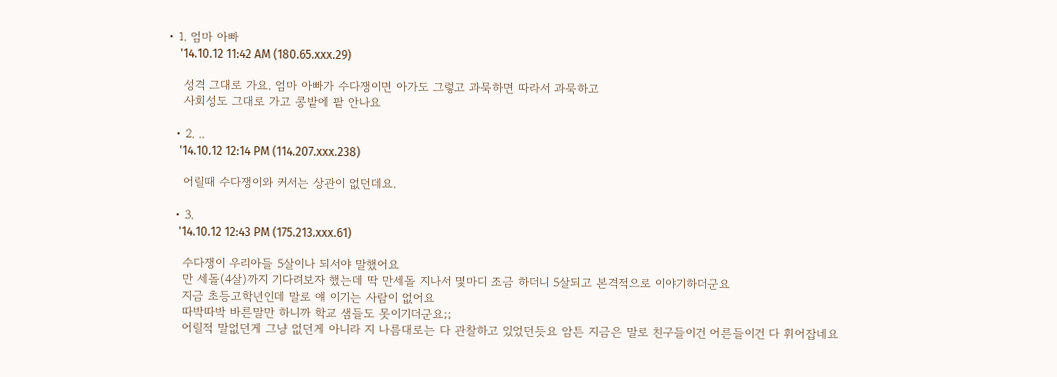• 1. 엄마 아빠
    '14.10.12 11:42 AM (180.65.xxx.29)

    성격 그대로 가요. 엄마 아빠가 수다쟁이면 아가도 그렇고 과묵하면 따라서 과묵하고
    사회성도 그대로 가고 콩밭에 팥 안나요

  • 2. ..
    '14.10.12 12:14 PM (114.207.xxx.238)

    어릴때 수다쟁이와 커서는 상관이 없던데요.

  • 3.
    '14.10.12 12:43 PM (175.213.xxx.61)

    수다쟁이 우리아들 5살이나 되서야 말했어요
    만 세돌(4살)까지 기다려보자 했는데 딱 만세돌 지나서 몇마디 조금 하더니 5살되고 본격적으로 이야기하더군요
    지금 초등고학년인데 말로 얘 이기는 사람이 없어요
    따박따박 바른말만 하니까 학교 샘들도 못이기더군요;;
    어릴적 말없던게 그냥 없던게 아니라 지 나름대로는 다 관찰하고 있었던듯요 암튼 지금은 말로 친구들이건 어른들이건 다 휘어잡네요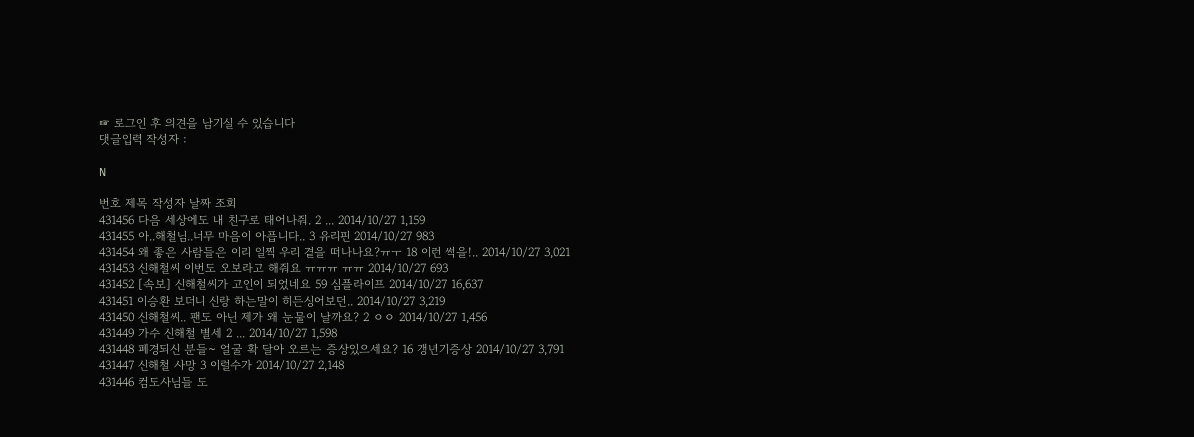☞ 로그인 후 의견을 남기실 수 있습니다
댓글입력 작성자 :

N

번호 제목 작성자 날짜 조회
431456 다음 세상에도 내 친구로 태어나줘. 2 ... 2014/10/27 1,159
431455 아..해철님..너무 마음이 아픕니다.. 3 유리핀 2014/10/27 983
431454 왜 좋은 사람들은 이리 일찍 우리 곁을 떠나나요?ㅠㅜ 18 이런 썩을!.. 2014/10/27 3,021
431453 신해철씨 이번도 오보라고 해줘요 ㅠㅠㅠ ㅠㅠ 2014/10/27 693
431452 [속보] 신해철씨가 고인이 되었네요 59 심플라이프 2014/10/27 16,637
431451 이승환 보더니 신랑 하는말이 히든싱어보던.. 2014/10/27 3,219
431450 신해철씨.. 팬도 아닌 제가 왜 눈물이 날까요? 2 ㅇㅇ 2014/10/27 1,456
431449 가수 신해철 별세 2 ... 2014/10/27 1,598
431448 폐경되신 분들~ 얼굴 확 달아 오르는 증상있으세요? 16 갱년기증상 2014/10/27 3,791
431447 신해철 사망 3 이럴수가 2014/10/27 2,148
431446 컴도사님들 도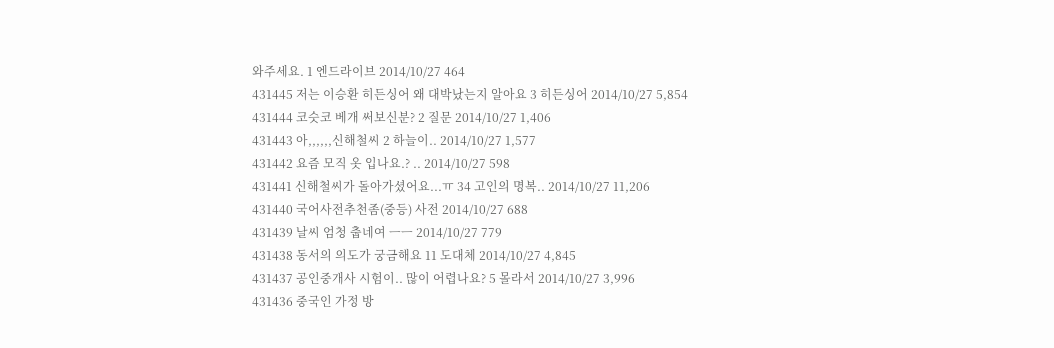와주세요. 1 엔드라이브 2014/10/27 464
431445 저는 이승환 히든싱어 왜 대박났는지 알아요 3 히든싱어 2014/10/27 5,854
431444 코슷코 베개 써보신분? 2 질문 2014/10/27 1,406
431443 아,,,,,,신해철씨 2 하늘이.. 2014/10/27 1,577
431442 요즘 모직 옷 입나요.? .. 2014/10/27 598
431441 신해철씨가 돌아가셨어요...ㅠ 34 고인의 명복.. 2014/10/27 11,206
431440 국어사전추천좀(중등) 사전 2014/10/27 688
431439 날씨 엄청 춥네여 ㅡㅡ 2014/10/27 779
431438 동서의 의도가 궁금해요 11 도대체 2014/10/27 4,845
431437 공인중개사 시험이.. 많이 어렵나요? 5 몰라서 2014/10/27 3,996
431436 중국인 가정 방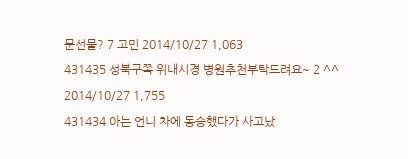문선물? 7 고민 2014/10/27 1,063
431435 성북구쪽 위내시경 병원추천부탁드려요~ 2 ^^ 2014/10/27 1,755
431434 아는 언니 차에 동승했다가 사고났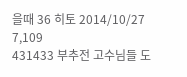을때 36 히토 2014/10/27 7,109
431433 부추전 고수님들 도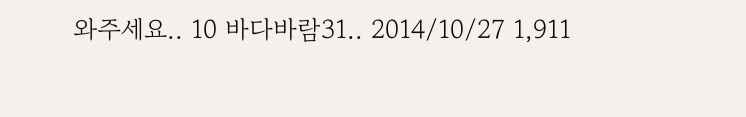와주세요.. 10 바다바람31.. 2014/10/27 1,911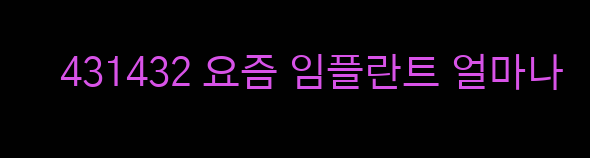431432 요즘 임플란트 얼마나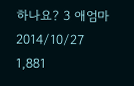하나요? 3 애엄마 2014/10/27 1,881